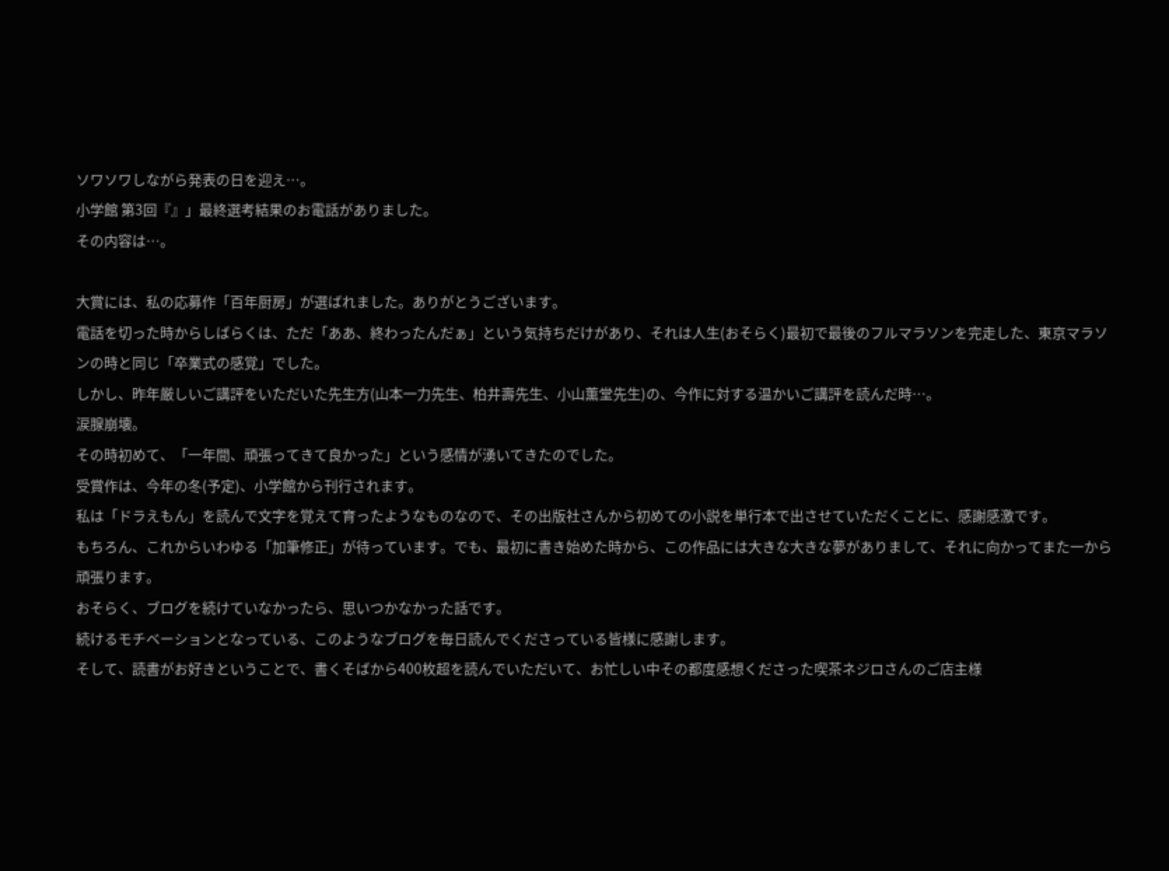ソワソワしながら発表の日を迎え…。
小学館 第3回『』」最終選考結果のお電話がありました。
その内容は…。

大賞には、私の応募作「百年厨房」が選ばれました。ありがとうございます。
電話を切った時からしばらくは、ただ「ああ、終わったんだぁ」という気持ちだけがあり、それは人生(おそらく)最初で最後のフルマラソンを完走した、東京マラソンの時と同じ「卒業式の感覚」でした。
しかし、昨年厳しいご講評をいただいた先生方(山本一力先生、柏井壽先生、小山薫堂先生)の、今作に対する温かいご講評を読んだ時…。
涙腺崩壊。
その時初めて、「一年間、頑張ってきて良かった」という感情が湧いてきたのでした。
受賞作は、今年の冬(予定)、小学館から刊行されます。
私は「ドラえもん」を読んで文字を覚えて育ったようなものなので、その出版社さんから初めての小説を単行本で出させていただくことに、感謝感激です。
もちろん、これからいわゆる「加筆修正」が待っています。でも、最初に書き始めた時から、この作品には大きな大きな夢がありまして、それに向かってまた一から頑張ります。
おそらく、ブログを続けていなかったら、思いつかなかった話です。
続けるモチベーションとなっている、このようなブログを毎日読んでくださっている皆様に感謝します。
そして、読書がお好きということで、書くそばから400枚超を読んでいただいて、お忙しい中その都度感想くださった喫茶ネジロさんのご店主様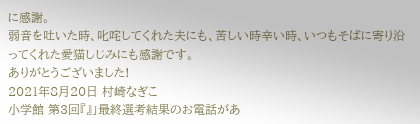に感謝。
弱音を吐いた時、叱咤してくれた夫にも、苦しい時辛い時、いつもそばに寄り沿ってくれた愛猫しじみにも感謝です。
ありがとうございました!
2021年8月20日 村崎なぎこ
小学館 第3回『』」最終選考結果のお電話があ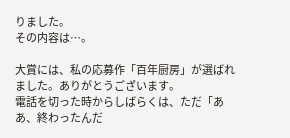りました。
その内容は…。

大賞には、私の応募作「百年厨房」が選ばれました。ありがとうございます。
電話を切った時からしばらくは、ただ「ああ、終わったんだ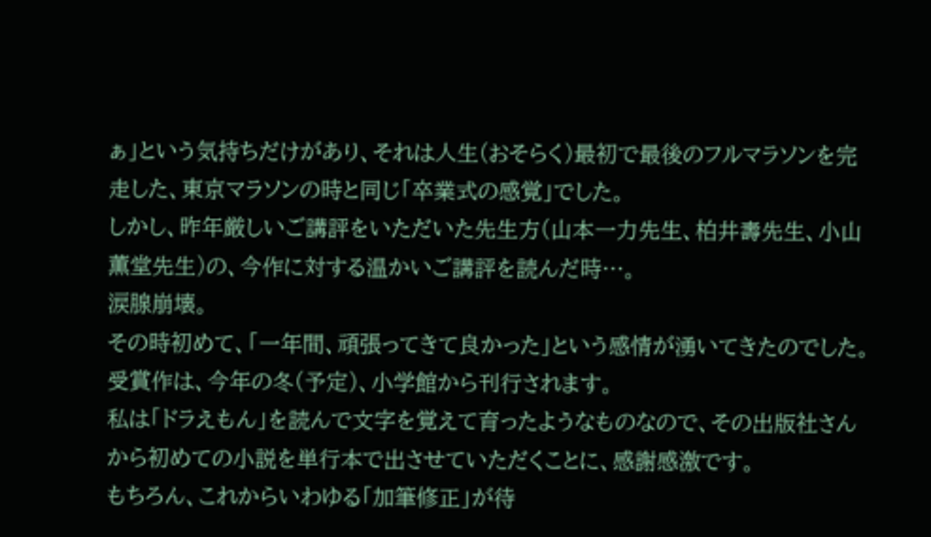ぁ」という気持ちだけがあり、それは人生(おそらく)最初で最後のフルマラソンを完走した、東京マラソンの時と同じ「卒業式の感覚」でした。
しかし、昨年厳しいご講評をいただいた先生方(山本一力先生、柏井壽先生、小山薫堂先生)の、今作に対する温かいご講評を読んだ時…。
涙腺崩壊。
その時初めて、「一年間、頑張ってきて良かった」という感情が湧いてきたのでした。
受賞作は、今年の冬(予定)、小学館から刊行されます。
私は「ドラえもん」を読んで文字を覚えて育ったようなものなので、その出版社さんから初めての小説を単行本で出させていただくことに、感謝感激です。
もちろん、これからいわゆる「加筆修正」が待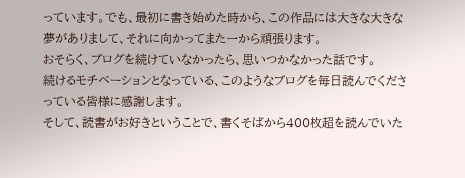っています。でも、最初に書き始めた時から、この作品には大きな大きな夢がありまして、それに向かってまた一から頑張ります。
おそらく、ブログを続けていなかったら、思いつかなかった話です。
続けるモチベーションとなっている、このようなブログを毎日読んでくださっている皆様に感謝します。
そして、読書がお好きということで、書くそばから400枚超を読んでいた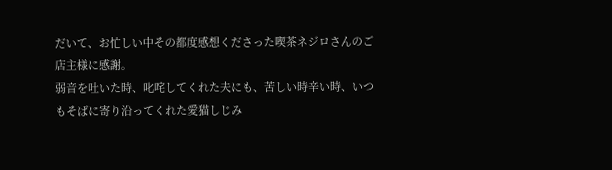だいて、お忙しい中その都度感想くださった喫茶ネジロさんのご店主様に感謝。
弱音を吐いた時、叱咤してくれた夫にも、苦しい時辛い時、いつもそばに寄り沿ってくれた愛猫しじみ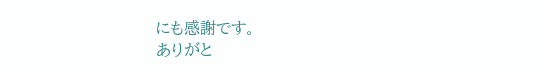にも感謝です。
ありがと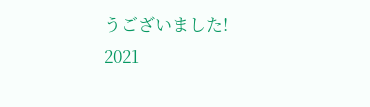うございました!
2021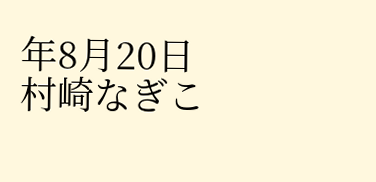年8月20日 村崎なぎこ